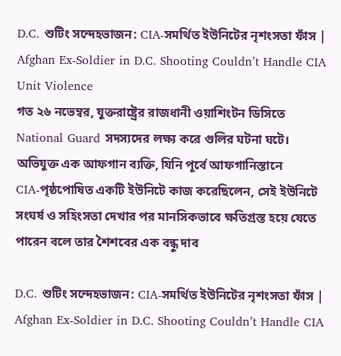D.C. শুটিং সন্দেহভাজন: CIA‑সমর্থিত ইউনিটের নৃশংসতা ফাঁস | Afghan Ex-Soldier in D.C. Shooting Couldn’t Handle CIA Unit Violence
গত ২৬ নভেম্বর, যুক্তরাষ্ট্রের রাজধানী ওয়াশিংটন ডিসিতে National Guard সদস্যদের লক্ষ্য করে গুলির ঘটনা ঘটে। অভিযুক্ত এক আফগান ব্যক্তি, যিনি পূর্বে আফগানিস্তানে CIA‑পৃষ্ঠপোষিত একটি ইউনিটে কাজ করেছিলেন, সেই ইউনিটে সংঘর্ষ ও সহিংসতা দেখার পর মানসিকভাবে ক্ষতিগ্রস্ত হয়ে যেতে পারেন বলে তার শৈশবের এক বন্ধু দাব

D.C. শুটিং সন্দেহভাজন: CIA‑সমর্থিত ইউনিটের নৃশংসতা ফাঁস | Afghan Ex-Soldier in D.C. Shooting Couldn’t Handle CIA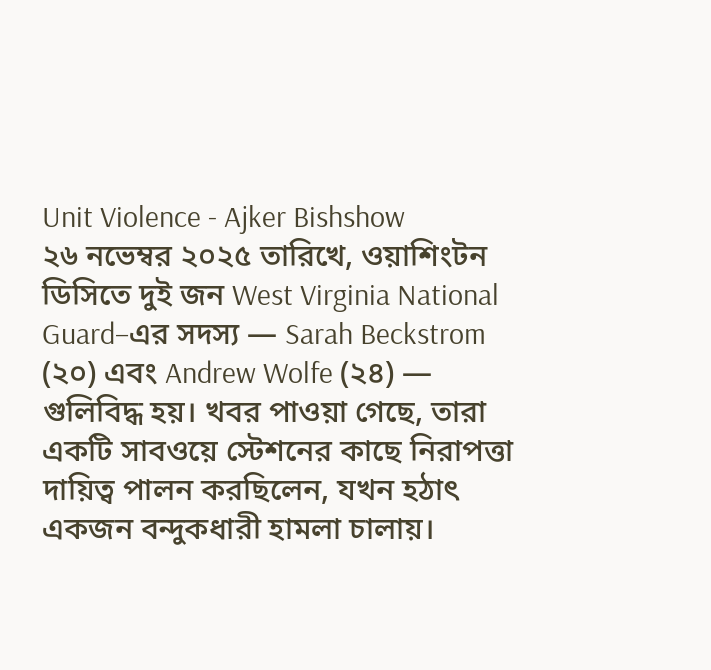Unit Violence - Ajker Bishshow
২৬ নভেম্বর ২০২৫ তারিখে, ওয়াশিংটন ডিসিতে দুই জন West Virginia National Guard–এর সদস্য — Sarah Beckstrom (২০) এবং Andrew Wolfe (২৪) — গুলিবিদ্ধ হয়। খবর পাওয়া গেছে, তারা একটি সাবওয়ে স্টেশনের কাছে নিরাপত্তা দায়িত্ব পালন করছিলেন, যখন হঠাৎ একজন বন্দুকধারী হামলা চালায়।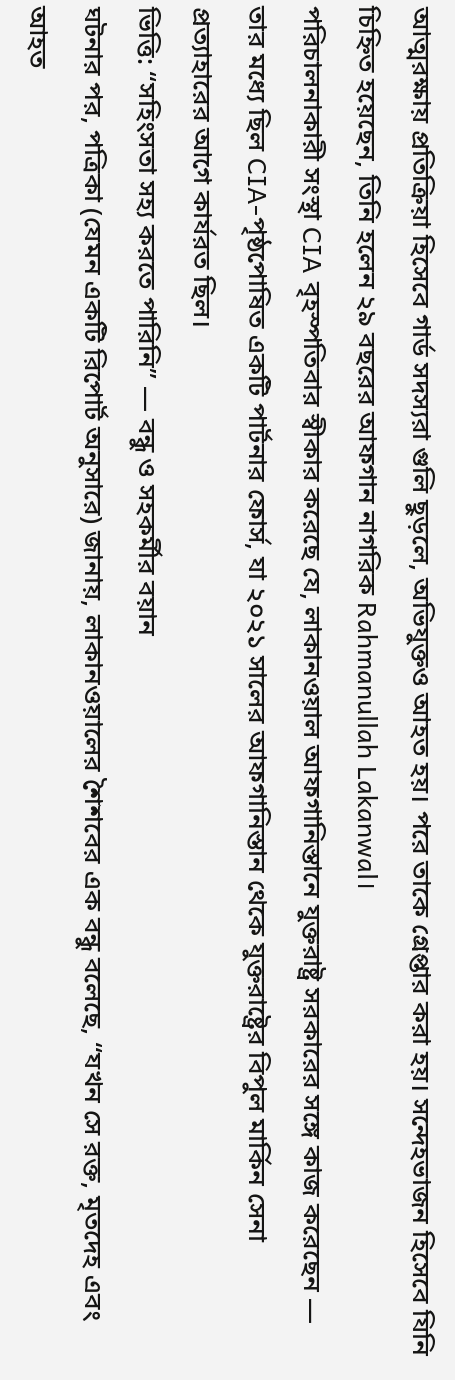আত্মরক্ষায় প্রতিক্রিয়া হিসেবে গার্ড সদস্যরা গুলি ছুড়লে, অভিযুক্তও আহত হয়। পরে তাকে গ্রেপ্তার করা হয়। সন্দেহভাজন হিসেবে যিনি চিহ্নিত হয়েছেন, তিনি হলেন ২৯ বছরের আফগান নাগরিক Rahmanullah Lakanwal।
পরিচালনাকারী সংস্থা CIA বৃহস্পতিবার স্বীকার করেছে যে, লাকানওয়াল আফগানিস্তানে যুক্তরাষ্ট্র সরকারের সঙ্গে কাজ করেছেন — তার মধ্যে ছিল CIA‑পৃষ্ঠপোষিত একটি পার্টনার ফোর্স, যা ২০২১ সালের আফগানিস্তান থেকে যুক্তরাষ্ট্রের বিপুল মার্কিন সেনা প্রত্যাহারের আগে কার্যরত ছিল।
ভিত্তি: “সহিংসতা সহ্য করতে পারিনি” — বন্ধু ও সহকর্মীর বয়ান
ঘটনার পর, পত্রিকা (যেমন একটি রিপোর্ট অনুসারে) জানায়, লাকানওয়ালের শৈশবের এক বন্ধু বলেছে, “যখন সে রক্ত, মৃতদেহ এবং আহত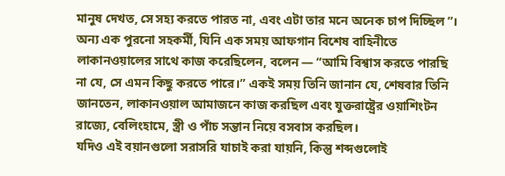মানুষ দেখত, সে সহ্য করতে পারত না, এবং এটা তার মনে অনেক চাপ দিচ্ছিল”।
অন্য এক পুরনো সহকর্মী, যিনি এক সময় আফগান বিশেষ বাহিনীতে লাকানওয়ালের সাথে কাজ করেছিলেন, বলেন — “আমি বিশ্বাস করতে পারছি না যে, সে এমন কিছু করতে পারে।” একই সময় তিনি জানান যে, শেষবার তিনি জানতেন, লাকানওয়াল আমাজনে কাজ করছিল এবং যুক্তরাষ্ট্রের ওয়াশিংটন রাজ্যে, বেলিংহামে, স্ত্রী ও পাঁচ সন্তান নিয়ে বসবাস করছিল।
যদিও এই বয়ানগুলো সরাসরি যাচাই করা যায়নি, কিন্তু শব্দগুলোই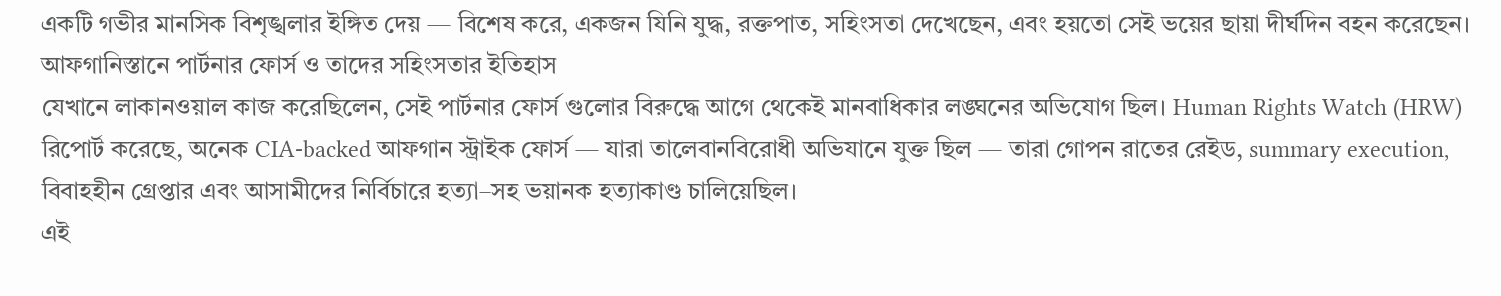একটি গভীর মানসিক বিশৃঙ্খলার ইঙ্গিত দেয় — বিশেষ করে, একজন যিনি যুদ্ধ, রক্তপাত, সহিংসতা দেখেছেন, এবং হয়তো সেই ভয়ের ছায়া দীর্ঘদিন বহন করেছেন।
আফগানিস্তানে পার্টনার ফোর্স ও তাদের সহিংসতার ইতিহাস
যেখানে লাকানওয়াল কাজ করেছিলেন, সেই পার্টনার ফোর্স গুলোর বিরুদ্ধে আগে থেকেই মানবাধিকার লঙ্ঘনের অভিযোগ ছিল। Human Rights Watch (HRW) রিপোর্ট করেছে, অনেক CIA‑backed আফগান স্ট্রাইক ফোর্স — যারা তালেবানবিরোধী অভিযানে যুক্ত ছিল — তারা গোপন রাতের রেইড, summary execution, বিবাহহীন গ্রেপ্তার এবং আসামীদের নির্বিচারে হত্যা–সহ ভয়ানক হত্যাকাণ্ড চালিয়েছিল।
এই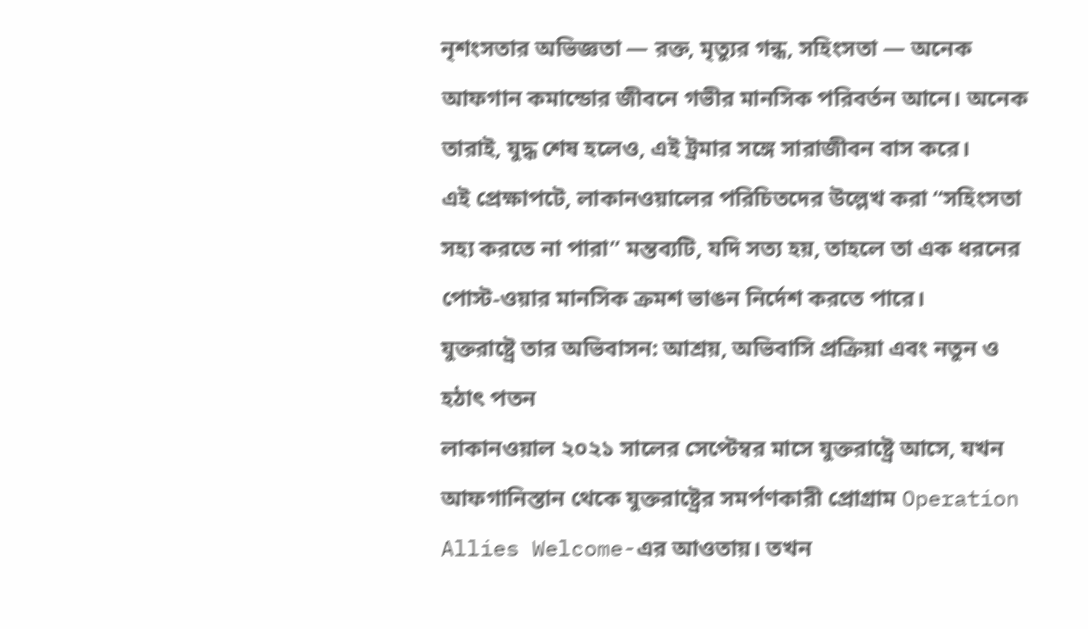নৃশংসতার অভিজ্ঞতা — রক্ত, মৃত্যুর গন্ধ, সহিংসতা — অনেক আফগান কমান্ডোর জীবনে গভীর মানসিক পরিবর্তন আনে। অনেক তারাই, যুদ্ধ শেষ হলেও, এই ট্রমার সঙ্গে সারাজীবন বাস করে।
এই প্রেক্ষাপটে, লাকানওয়ালের পরিচিতদের উল্লেখ করা “সহিংসতা সহ্য করতে না পারা” মন্তব্যটি, যদি সত্য হয়, তাহলে তা এক ধরনের পোস্ট‑ওয়ার মানসিক ক্রমশ ভাঙন নির্দেশ করতে পারে।
যুক্তরাষ্ট্রে তার অভিবাসন: আশ্রয়, অভিবাসি প্রক্রিয়া এবং নতুন ও হঠাৎ পতন
লাকানওয়াল ২০২১ সালের সেপ্টেম্বর মাসে যুক্তরাষ্ট্রে আসে, যখন আফগানিস্তান থেকে যুক্তরাষ্ট্রের সমর্পণকারী প্রোগ্রাম Operation Allies Welcome-এর আওতায়। তখন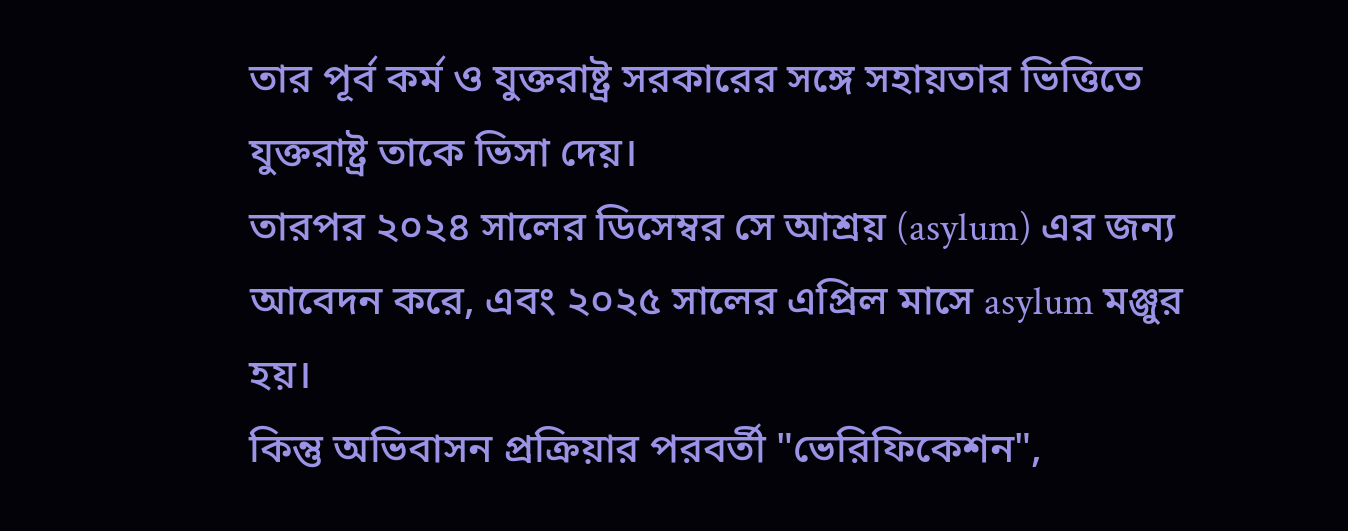তার পূর্ব কর্ম ও যুক্তরাষ্ট্র সরকারের সঙ্গে সহায়তার ভিত্তিতে যুক্তরাষ্ট্র তাকে ভিসা দেয়।
তারপর ২০২৪ সালের ডিসেম্বর সে আশ্রয় (asylum) এর জন্য আবেদন করে, এবং ২০২৫ সালের এপ্রিল মাসে asylum মঞ্জুর হয়।
কিন্তু অভিবাসন প্রক্রিয়ার পরবর্তী "ভেরিফিকেশন",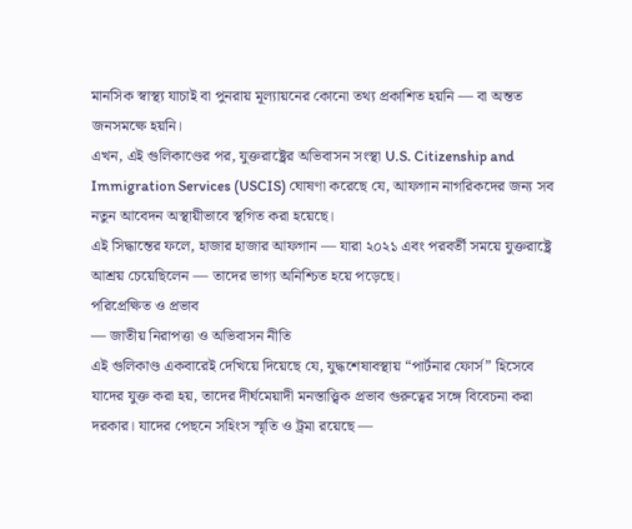মানসিক স্বাস্থ্য যাচাই বা পুনরায় মূল্যায়নের কোনো তথ্য প্রকাশিত হয়নি — বা অন্তত জনসমক্ষে হয়নি।
এখন, এই গুলিকাণ্ডের পর, যুক্তরাষ্ট্রের অভিবাসন সংস্থা U.S. Citizenship and Immigration Services (USCIS) ঘোষণা করেছে যে, আফগান নাগরিকদের জন্য সব নতুন আবেদন অস্থায়ীভাবে স্থগিত করা হয়েছে।
এই সিদ্ধান্তের ফলে, হাজার হাজার আফগান — যারা ২০২১ এবং পরবর্তী সময়ে যুক্তরাষ্ট্রে আশ্রয় চেয়েছিলেন — তাদের ভাগ্য অনিশ্চিত হয়ে পড়েছে।
পরিপ্রেক্ষিত ও প্রভাব
— জাতীয় নিরাপত্তা ও অভিবাসন নীতি
এই গুলিকাণ্ড একবারেই দেখিয়ে দিয়েছে যে, যুদ্ধশেষাবস্থায় “পার্টনার ফোর্স” হিসেবে যাদের যুক্ত করা হয়, তাদের দীর্ঘমেয়াদী মনস্তাত্ত্বিক প্রভাব গুরুত্বের সঙ্গে বিবেচনা করা দরকার। যাদের পেছনে সহিংস স্মৃতি ও ট্রমা রয়েছে —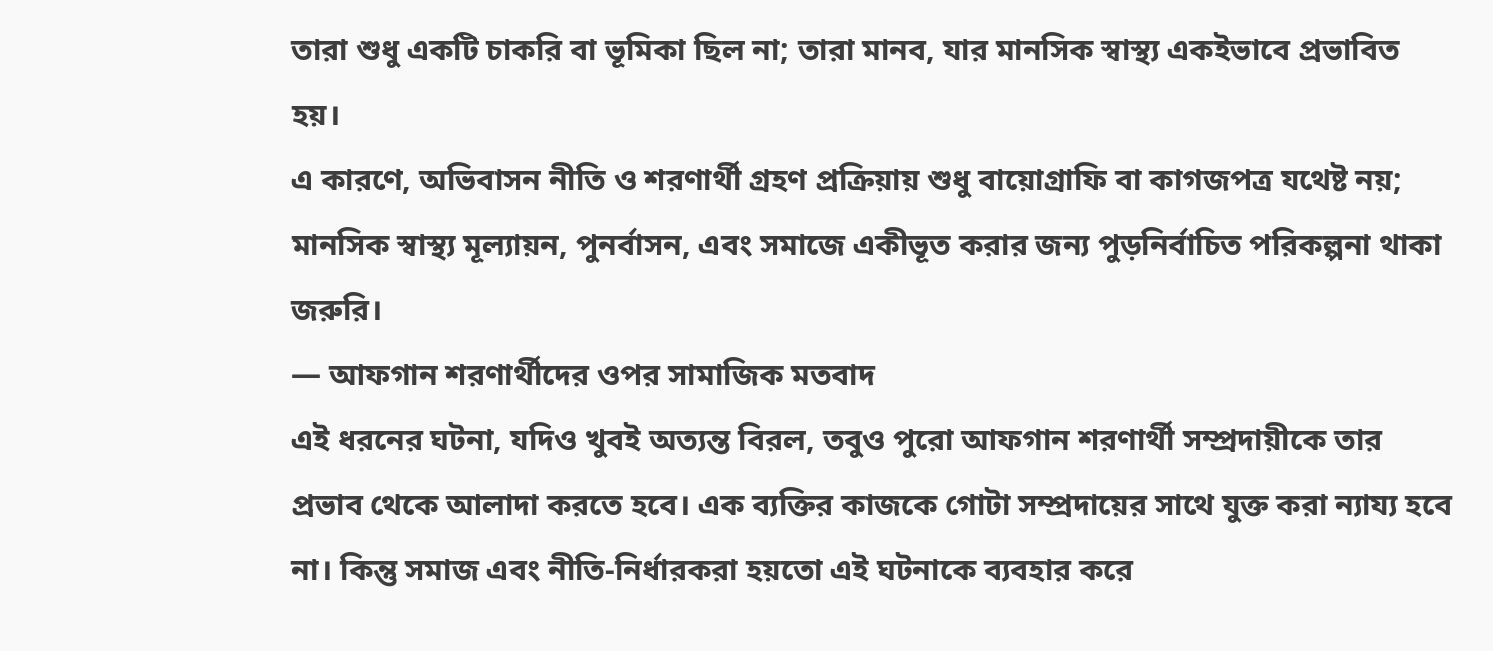তারা শুধু একটি চাকরি বা ভূমিকা ছিল না; তারা মানব, যার মানসিক স্বাস্থ্য একইভাবে প্রভাবিত হয়।
এ কারণে, অভিবাসন নীতি ও শরণার্থী গ্রহণ প্রক্রিয়ায় শুধু বায়োগ্রাফি বা কাগজপত্র যথেষ্ট নয়; মানসিক স্বাস্থ্য মূল্যায়ন, পুনর্বাসন, এবং সমাজে একীভূত করার জন্য পুড়নির্বাচিত পরিকল্পনা থাকা জরুরি।
— আফগান শরণার্থীদের ওপর সামাজিক মতবাদ
এই ধরনের ঘটনা, যদিও খুবই অত্যন্ত বিরল, তবুও পুরো আফগান শরণার্থী সম্প্রদায়ীকে তার প্রভাব থেকে আলাদা করতে হবে। এক ব্যক্তির কাজকে গোটা সম্প্রদায়ের সাথে যুক্ত করা ন্যায্য হবে না। কিন্তু সমাজ এবং নীতি-নির্ধারকরা হয়তো এই ঘটনাকে ব্যবহার করে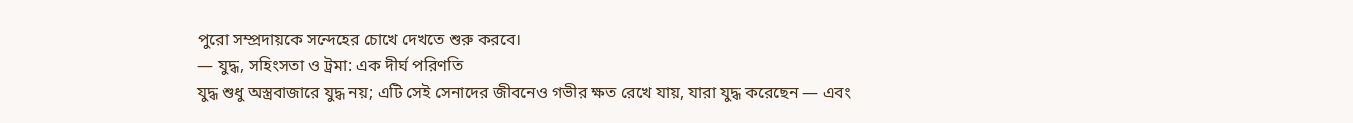পুরো সম্প্রদায়কে সন্দেহের চোখে দেখতে শুরু করবে।
— যুদ্ধ, সহিংসতা ও ট্রমা: এক দীর্ঘ পরিণতি
যুদ্ধ শুধু অস্ত্রবাজারে যুদ্ধ নয়; এটি সেই সেনাদের জীবনেও গভীর ক্ষত রেখে যায়, যারা যুদ্ধ করেছেন — এবং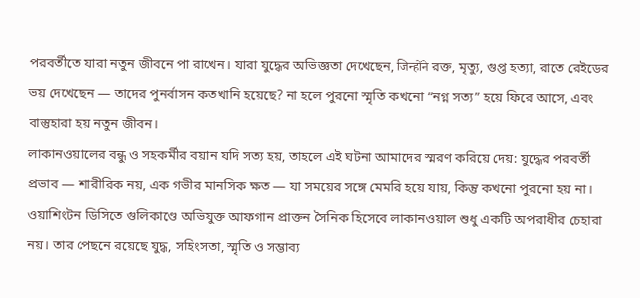পরবর্তীতে যারা নতুন জীবনে পা রাখেন। যারা যুদ্ধের অভিজ্ঞতা দেখেছেন, जिन्होंने রক্ত, মৃত্যু, গুপ্ত হত্যা, রাতে রেইডের ভয় দেখেছেন — তাদের পুনর্বাসন কতখানি হয়েছে? না হলে পুরনো স্মৃতি কখনো “নগ্ন সত্য” হয়ে ফিরে আসে, এবং বাস্তুহারা হয় নতুন জীবন।
লাকানওয়ালের বন্ধু ও সহকর্মীর বয়ান যদি সত্য হয়, তাহলে এই ঘটনা আমাদের স্মরণ করিয়ে দেয়: যুদ্ধের পরবর্তী প্রভাব — শারীরিক নয়, এক গভীর মানসিক ক্ষত — যা সময়ের সঙ্গে মেমরি হয়ে যায়, কিন্তু কখনো পুরনো হয় না।
ওয়াশিংটন ডিসিতে গুলিকাণ্ডে অভিযুক্ত আফগান প্রাক্তন সৈনিক হিসেবে লাকানওয়াল শুধু একটি অপরাধীর চেহারা নয়। তার পেছনে রয়েছে যুদ্ধ, সহিংসতা, স্মৃতি ও সম্ভাব্য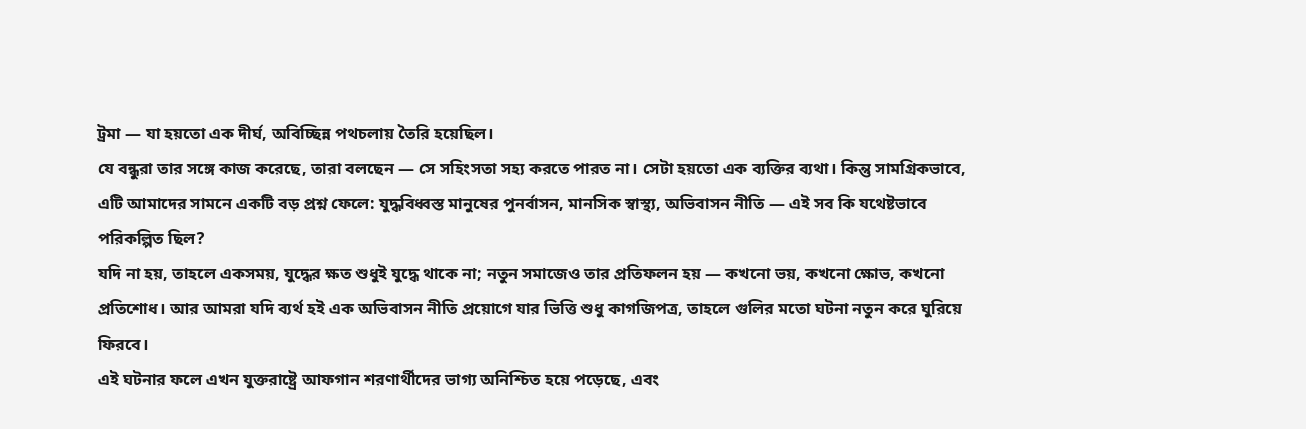ট্রমা — যা হয়তো এক দীর্ঘ, অবিচ্ছিন্ন পথচলায় তৈরি হয়েছিল।
যে বন্ধুরা তার সঙ্গে কাজ করেছে, তারা বলছেন — সে সহিংসতা সহ্য করতে পারত না। সেটা হয়তো এক ব্যক্তির ব্যথা। কিন্তু সামগ্রিকভাবে, এটি আমাদের সামনে একটি বড় প্রশ্ন ফেলে: যুদ্ধবিধ্বস্ত মানুষের পুনর্বাসন, মানসিক স্বাস্থ্য, অভিবাসন নীতি — এই সব কি যথেষ্টভাবে পরিকল্পিত ছিল?
যদি না হয়, তাহলে একসময়, যুদ্ধের ক্ষত শুধুই যুদ্ধে থাকে না; নতুন সমাজেও তার প্রতিফলন হয় — কখনো ভয়, কখনো ক্ষোভ, কখনো প্রতিশোধ। আর আমরা যদি ব্যর্থ হই এক অভিবাসন নীতি প্রয়োগে যার ভিত্তি শুধু কাগজিপত্র, তাহলে গুলির মতো ঘটনা নতুন করে ঘুরিয়ে ফিরবে।
এই ঘটনার ফলে এখন যুক্তরাষ্ট্রে আফগান শরণার্থীদের ভাগ্য অনিশ্চিত হয়ে পড়েছে, এবং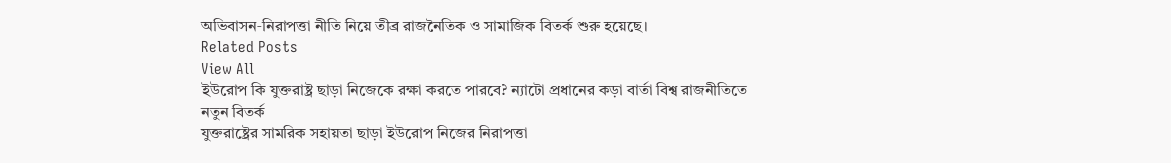অভিবাসন‑নিরাপত্তা নীতি নিয়ে তীব্র রাজনৈতিক ও সামাজিক বিতর্ক শুরু হয়েছে।
Related Posts
View All
ইউরোপ কি যুক্তরাষ্ট্র ছাড়া নিজেকে রক্ষা করতে পারবে? ন্যাটো প্রধানের কড়া বার্তা বিশ্ব রাজনীতিতে নতুন বিতর্ক
যুক্তরাষ্ট্রের সামরিক সহায়তা ছাড়া ইউরোপ নিজের নিরাপত্তা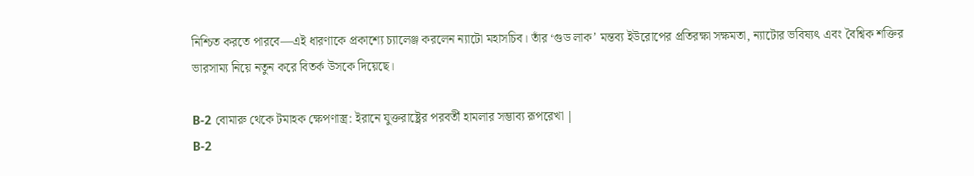নিশ্চিত করতে পারবে—এই ধারণাকে প্রকাশ্যে চ্যালেঞ্জ করলেন ন্যাটো মহাসচিব। তাঁর ‘গুড লাক’ মন্তব্য ইউরোপের প্রতিরক্ষা সক্ষমতা, ন্যাটোর ভবিষ্যৎ এবং বৈশ্বিক শক্তির ভারসাম্য নিয়ে নতুন করে বিতর্ক উসকে দিয়েছে।

B-2 বোমারু থেকে টমাহক ক্ষেপণাস্ত্র: ইরানে যুক্তরাষ্ট্রের পরবর্তী হামলার সম্ভাব্য রূপরেখা |
B-2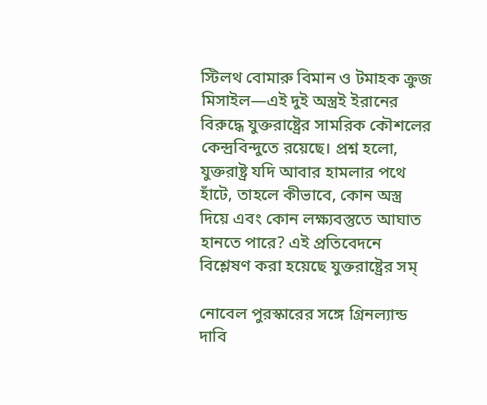স্টিলথ বোমারু বিমান ও টমাহক ক্রুজ মিসাইল—এই দুই অস্ত্রই ইরানের বিরুদ্ধে যুক্তরাষ্ট্রের সামরিক কৌশলের কেন্দ্রবিন্দুতে রয়েছে। প্রশ্ন হলো, যুক্তরাষ্ট্র যদি আবার হামলার পথে হাঁটে, তাহলে কীভাবে, কোন অস্ত্র দিয়ে এবং কোন লক্ষ্যবস্তুতে আঘাত হানতে পারে? এই প্রতিবেদনে বিশ্লেষণ করা হয়েছে যুক্তরাষ্ট্রের সম্

নোবেল পুরস্কারের সঙ্গে গ্রিনল্যান্ড দাবি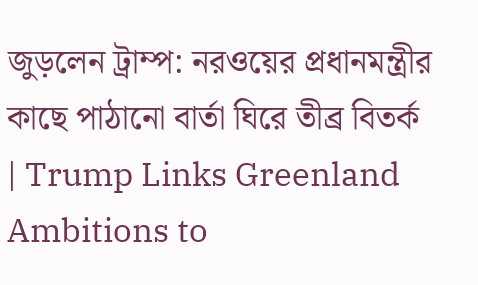জুড়লেন ট্রাম্প: নরওয়ের প্রধানমন্ত্রীর কাছে পাঠানো বার্তা ঘিরে তীব্র বিতর্ক | Trump Links Greenland Ambitions to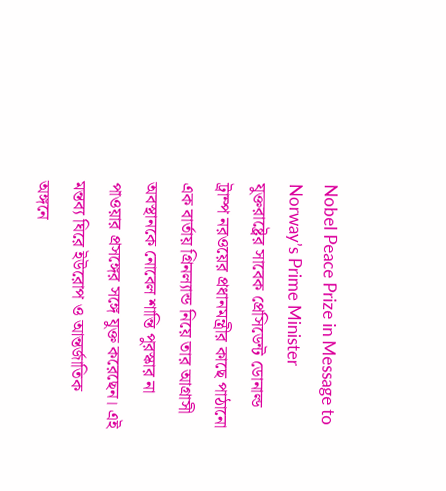Nobel Peace Prize in Message to Norway’s Prime Minister
যুক্তরাষ্ট্রের সাবেক প্রেসিডেন্ট ডোনাল্ড ট্রাম্প নরওয়ের প্রধানমন্ত্রীর কাছে পাঠানো এক বার্তায় গ্রিনল্যান্ড নিয়ে তার আগ্রাসী অবস্থানকে নোবেল শান্তি পুরস্কার না পাওয়ার প্রসঙ্গের সঙ্গে যুক্ত করেছেন। এই মন্তব্য ঘিরে ইউরোপ ও আন্তর্জাতিক অঙ্গনে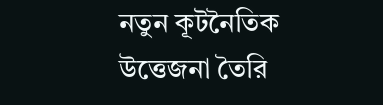নতুন কূটনৈতিক উত্তেজনা তৈরি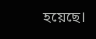হয়েছে।